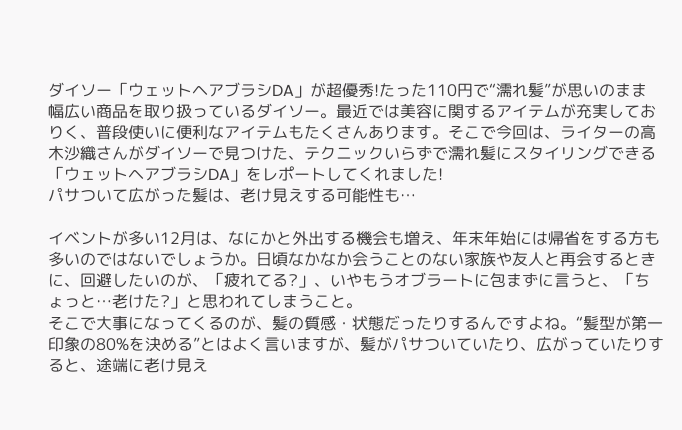ダイソー「ウェットヘアブラシDA」が超優秀!たった110円で“濡れ髪”が思いのまま
幅広い商品を取り扱っているダイソー。最近では美容に関するアイテムが充実しておりく、普段使いに便利なアイテムもたくさんあります。そこで今回は、ライターの高木沙織さんがダイソーで見つけた、テクニックいらずで濡れ髪にスタイリングできる「ウェットヘアブラシDA」をレポートしてくれました!
パサついて広がった髪は、老け見えする可能性も…

イベントが多い12月は、なにかと外出する機会も増え、年末年始には帰省をする方も多いのではないでしょうか。日頃なかなか会うことのない家族や友人と再会するときに、回避したいのが、「疲れてる?」、いやもうオブラートに包まずに言うと、「ちょっと…老けた?」と思われてしまうこと。
そこで大事になってくるのが、髪の質感・状態だったりするんですよね。“髪型が第一印象の80%を決める”とはよく言いますが、髪がパサついていたり、広がっていたりすると、途端に老け見え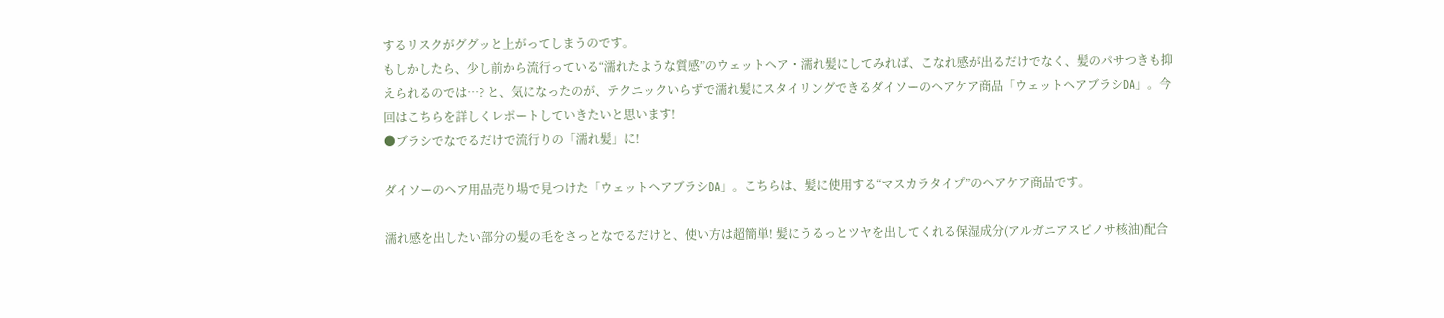するリスクがググッと上がってしまうのです。
もしかしたら、少し前から流行っている“濡れたような質感”のウェットヘア・濡れ髪にしてみれば、こなれ感が出るだけでなく、髪のパサつきも抑えられるのでは…? と、気になったのが、テクニックいらずで濡れ髪にスタイリングできるダイソーのヘアケア商品「ウェットヘアブラシDA」。今回はこちらを詳しくレポートしていきたいと思います!
●ブラシでなでるだけで流行りの「濡れ髪」に!

ダイソーのヘア用品売り場で見つけた「ウェットヘアブラシDA」。こちらは、髪に使用する“マスカラタイプ”のヘアケア商品です。

濡れ感を出したい部分の髪の毛をさっとなでるだけと、使い方は超簡単! 髪にうるっとツヤを出してくれる保湿成分(アルガニアスピノサ核油)配合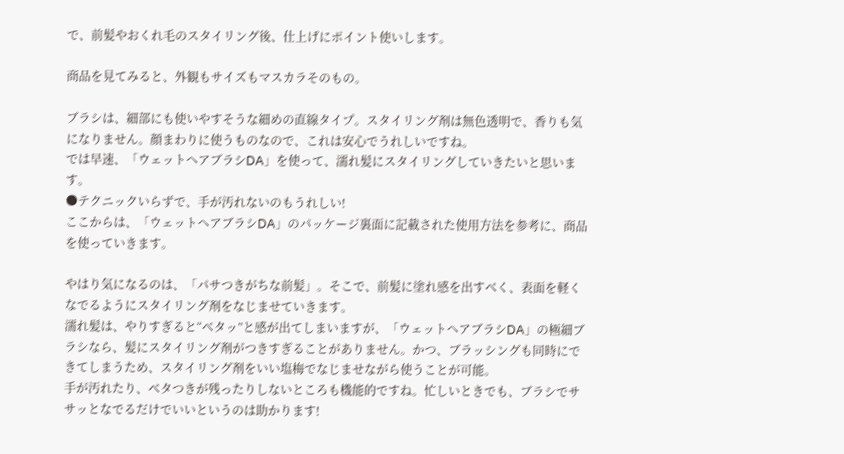で、前髪やおくれ毛のスタイリング後、仕上げにポイント使いします。

商品を見てみると、外観もサイズもマスカラそのもの。

ブラシは、細部にも使いやすそうな細めの直線タイプ。スタイリング剤は無色透明で、香りも気になりません。顔まわりに使うものなので、これは安心でうれしいですね。
では早速、「ウェットヘアブラシDA」を使って、濡れ髪にスタイリングしていきたいと思います。
●テクニックいらずで、手が汚れないのもうれしい!
ここからは、「ウェットヘアブラシDA」のパッケージ裏面に記載された使用方法を参考に、商品を使っていきます。

やはり気になるのは、「パサつきがちな前髪」。そこで、前髪に塗れ感を出すべく、表面を軽くなでるようにスタイリング剤をなじませていきます。
濡れ髪は、やりすぎると“ベタッ”と感が出てしまいますが、「ウェットヘアブラシDA」の極細ブラシなら、髪にスタイリング剤がつきすぎることがありません。かつ、ブラッシングも同時にできてしまうため、スタイリング剤をいい塩梅でなじませながら使うことが可能。
手が汚れたり、ベタつきが残ったりしないところも機能的ですね。忙しいときでも、ブラシでササッとなでるだけでいいというのは助かります!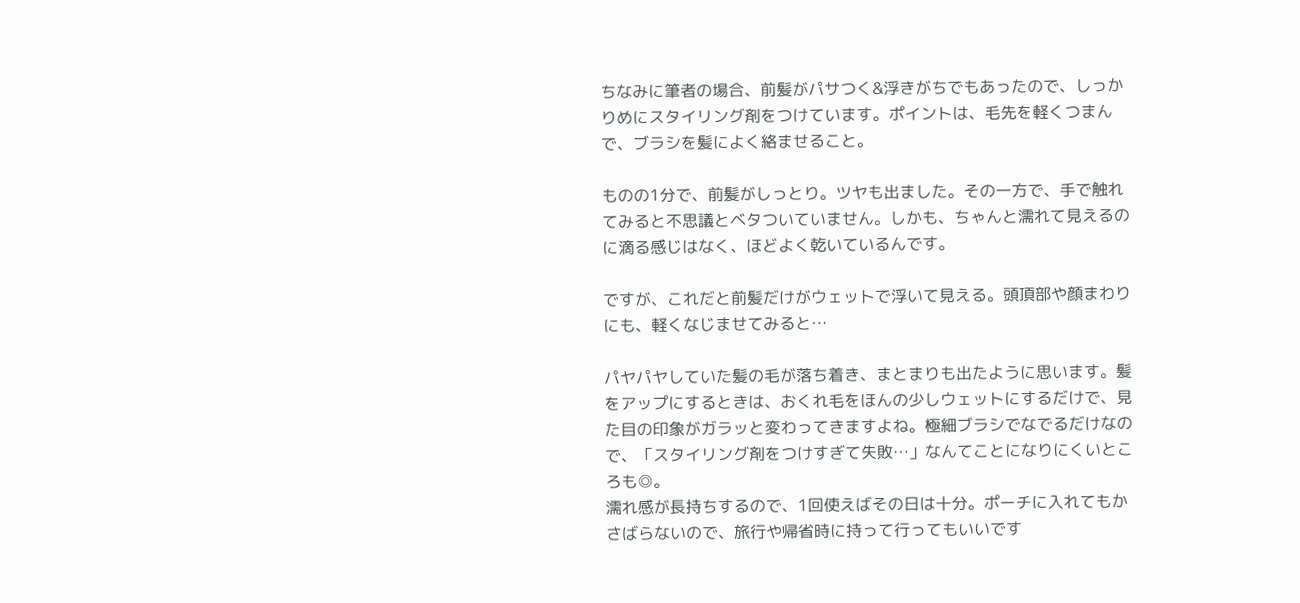ちなみに筆者の場合、前髪がパサつく&浮きがちでもあったので、しっかりめにスタイリング剤をつけています。ポイントは、毛先を軽くつまんで、ブラシを髪によく絡ませること。

ものの1分で、前髪がしっとり。ツヤも出ました。その一方で、手で触れてみると不思議とベタついていません。しかも、ちゃんと濡れて見えるのに滴る感じはなく、ほどよく乾いているんです。

ですが、これだと前髪だけがウェットで浮いて見える。頭頂部や顔まわりにも、軽くなじませてみると…

パヤパヤしていた髪の毛が落ち着き、まとまりも出たように思います。髪をアップにするときは、おくれ毛をほんの少しウェットにするだけで、見た目の印象がガラッと変わってきますよね。極細ブラシでなでるだけなので、「スタイリング剤をつけすぎて失敗…」なんてことになりにくいところも◎。
濡れ感が長持ちするので、1回使えばその日は十分。ポーチに入れてもかさばらないので、旅行や帰省時に持って行ってもいいです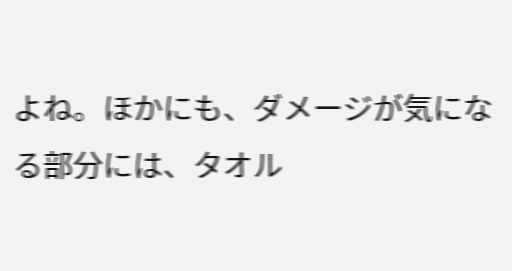よね。ほかにも、ダメージが気になる部分には、タオル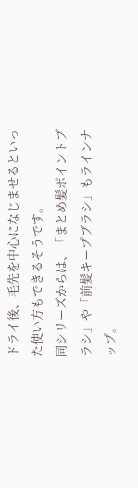ドライ後、毛先を中心になじませるといった使い方もできるそうです。
同シリーズからは、「まとめ髪ポイントブラシ」や「前髪キープブラシ」もラインナップ。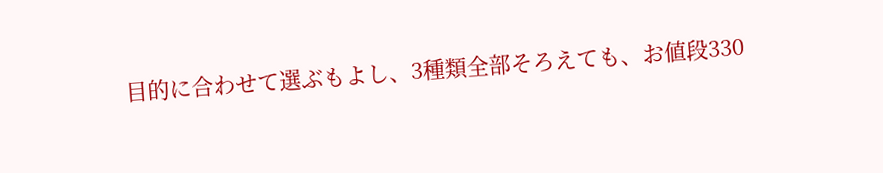目的に合わせて選ぶもよし、3種類全部そろえても、お値段330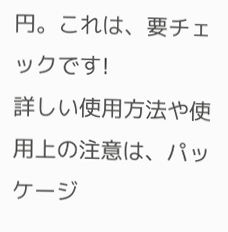円。これは、要チェックです!
詳しい使用方法や使用上の注意は、パッケージ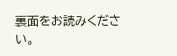裏面をお読みください。